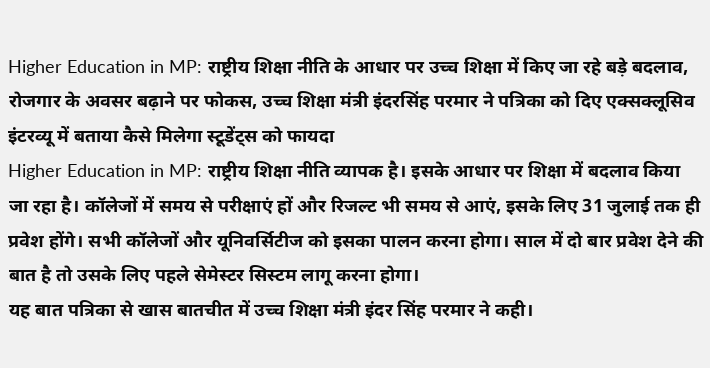Higher Education in MP: राष्ट्रीय शिक्षा नीति के आधार पर उच्च शिक्षा में किए जा रहे बड़े बदलाव, रोजगार के अवसर बढ़ाने पर फोकस, उच्च शिक्षा मंत्री इंदरसिंह परमार ने पत्रिका को दिए एक्सक्लूसिव इंटरव्यू में बताया कैसे मिलेगा स्टूडेंट्स को फायदा
Higher Education in MP: राष्ट्रीय शिक्षा नीति व्यापक है। इसके आधार पर शिक्षा में बदलाव किया जा रहा है। कॉलेजों में समय से परीक्षाएं हों और रिजल्ट भी समय से आएं, इसके लिए 31 जुलाई तक ही प्रवेश होंगे। सभी कॉलेजों और यूनिवर्सिटीज को इसका पालन करना होगा। साल में दो बार प्रवेश देने की बात है तो उसके लिए पहले सेमेस्टर सिस्टम लागू करना होगा।
यह बात पत्रिका से खास बातचीत में उच्च शिक्षा मंत्री इंदर सिंह परमार ने कही।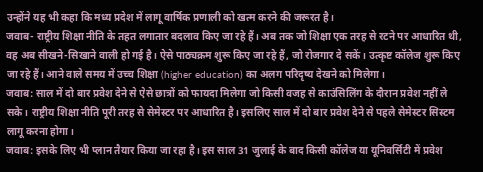उन्होंने यह भी कहा कि मध्य प्रदेश में लागू वार्षिक प्रणाली को खत्म करने की जरूरत है।
जवाब- राष्ट्रीय शिक्षा नीति के तहत लगातार बदलाव किए जा रहे हैं। अब तक जो शिक्षा एक तरह से रटने पर आधारित थी, वह अब सीखने-सिखाने वाली हो गई है। ऐसे पाठ्यक्रम शुरू किए जा रहे हैं, जो रोजगार दे सकें। उत्कृष्ट कॉलेज शुरू किए जा रहे हैं। आने वाले समय में उच्च शिक्षा (higher education) का अलग परिदृष्य देखने को मिलेगा।
जवाब: साल में दो बार प्रवेश देने से ऐसे छात्रों को फायदा मिलेगा जो किसी वजह से काउंसिलिंग के दौरान प्रवेश नहीं ले सके। राष्ट्रीय शिक्षा नीति पूरी तरह से सेमेस्टर पर आधारित है। इसलिए साल में दो बार प्रवेश देने से पहले सेमेस्टर सिस्टम लागू करना होगा।
जवाब: इसके लिए भी प्लान तैयार किया जा रहा है। इस साल 31 जुलाई के बाद किसी कॉलेज या यूनिवर्सिटी में प्रवेश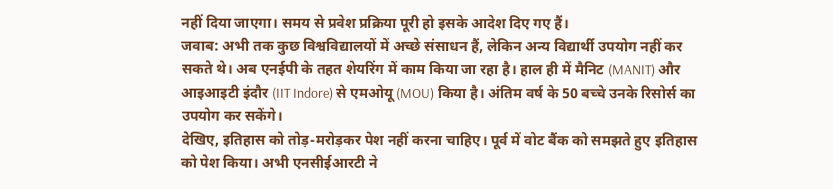नहीं दिया जाएगा। समय से प्रवेश प्रक्रिया पूरी हो इसके आदेश दिए गए हैं।
जवाब: अभी तक कुछ विश्वविद्यालयों में अच्छे संसाधन हैं, लेकिन अन्य विद्यार्थी उपयोग नहीं कर सकते थे। अब एनईपी के तहत शेयरिंग में काम किया जा रहा है। हाल ही में मैनिट (MANIT) और आइआइटी इंदौर (IIT Indore) से एमओयू (MOU) किया है। अंतिम वर्ष के 50 बच्चे उनके रिसोर्स का उपयोग कर सकेंगे।
देखिए, इतिहास को तोड़-मरोड़कर पेश नहीं करना चाहिए। पूर्व में वोट बैंक को समझते हुए इतिहास को पेश किया। अभी एनसीईआरटी ने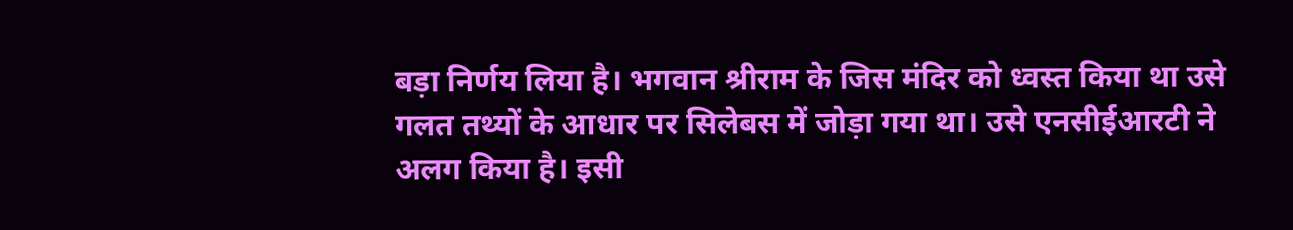बड़ा निर्णय लिया है। भगवान श्रीराम के जिस मंदिर को ध्वस्त किया था उसे गलत तथ्यों के आधार पर सिलेबस में जोड़ा गया था। उसे एनसीईआरटी ने अलग किया है। इसी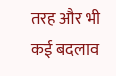तरह और भी कई बदलाव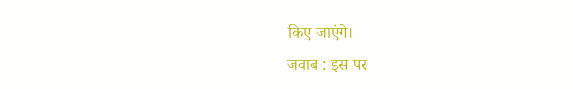किए जाएंगे।
जवाब : इस पर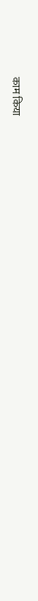काम किया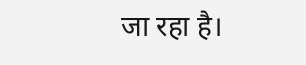जा रहा है।